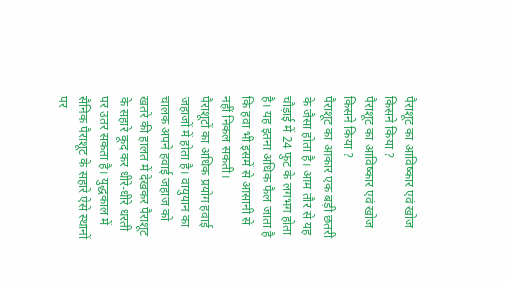पैराशूट का आविष्कार एवं खोज किसने किया ?
पैराशूट का आविष्कार एवं खोज किसने किया ?
पैराशूट का आकार एक बड़ी छतरी के जैसा होता है। आम तौर से यह चौड़ाई में 24 फुट के लगभग होता है। यह इतना अधिक फैल जाता है कि हवा भी इसमें से आसानी से नहीं निकल सकती।
पैराशूटों का अधिक प्रयोग हवाई जहाजों में होता है। वायुयान का चालक अपने हवाई जहाज को खतरे की हालत में देखकर पैराशूट के सहारे कूद कर धीरे-धीरे धरती पर उतर सकता है। युद्धकाल में सैनिक पैराशूट के सहारे ऐसे स्थानों पर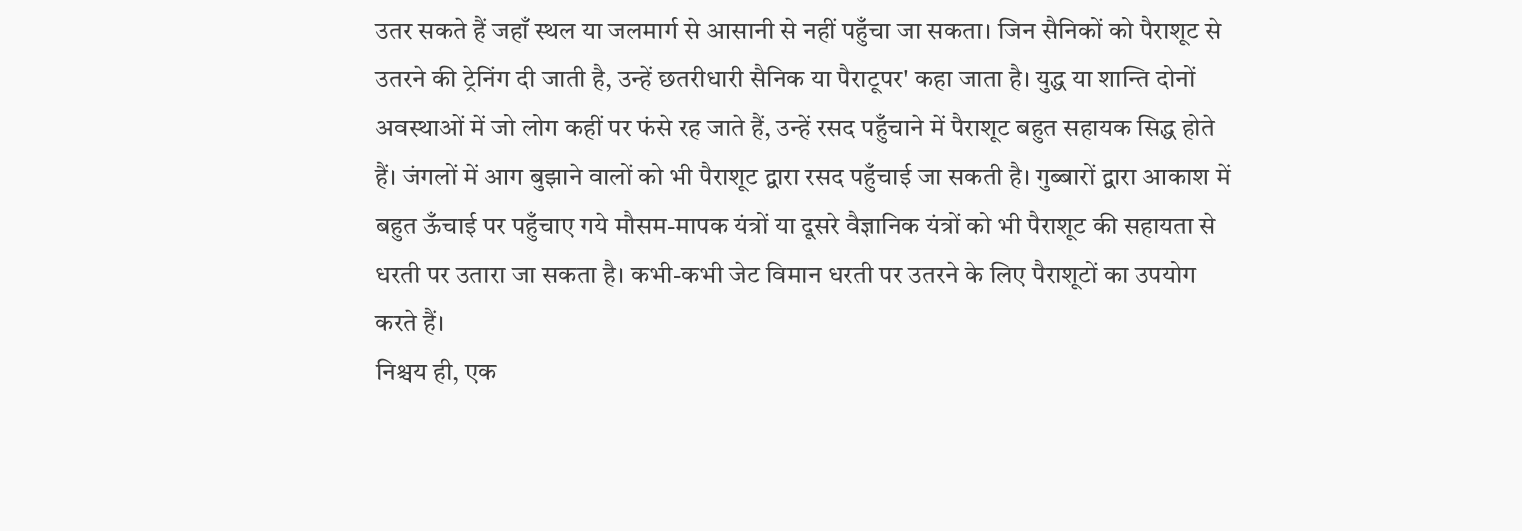उतर सकते हैं जहाँ स्थल या जलमार्ग से आसानी से नहीं पहुँचा जा सकता। जिन सैनिकों को पैराशूट से उतरने की ट्रेनिंग दी जाती है, उन्हें छतरीधारी सैनिक या पैराटूपर' कहा जाता है। युद्ध या शान्ति दोनों अवस्थाओं में जो लोग कहीं पर फंसे रह जाते हैं, उन्हें रसद पहुँचाने में पैराशूट बहुत सहायक सिद्ध होते हैं। जंगलों में आग बुझाने वालों को भी पैराशूट द्वारा रसद पहुँचाई जा सकती है। गुब्बारों द्वारा आकाश में बहुत ऊँचाई पर पहुँचाए गये मौसम-मापक यंत्रों या दूसरे वैज्ञानिक यंत्रों को भी पैराशूट की सहायता से धरती पर उतारा जा सकता है। कभी-कभी जेट विमान धरती पर उतरने के लिए पैराशूटों का उपयोग करते हैं।
निश्चय ही, एक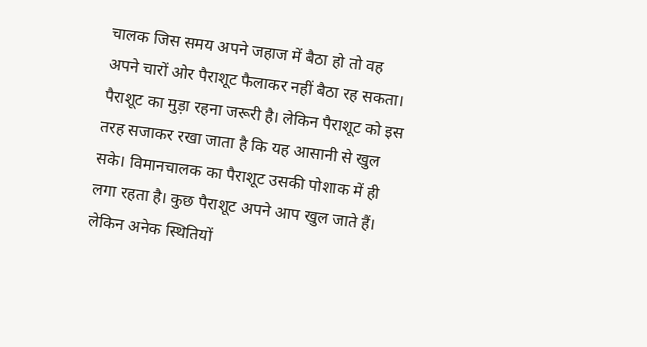चालक जिस समय अपने जहाज में बैठा हो तो वह अपने चारों ओर पैराशूट फैलाकर नहीं बैठा रह सकता। पैराशूट का मुड़ा रहना जरूरी है। लेकिन पैराशूट को इस तरह सजाकर रखा जाता है कि यह आसानी से खुल सके। विमानचालक का पैराशूट उसकी पोशाक में ही लगा रहता है। कुछ पैराशूट अपने आप खुल जाते हैं। लेकिन अनेक स्थितियों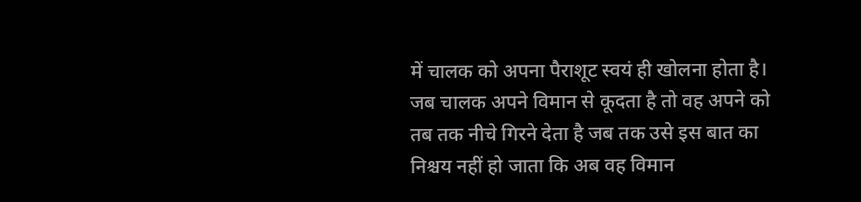में चालक को अपना पैराशूट स्वयं ही खोलना होता है। जब चालक अपने विमान से कूदता है तो वह अपने को तब तक नीचे गिरने देता है जब तक उसे इस बात का निश्चय नहीं हो जाता कि अब वह विमान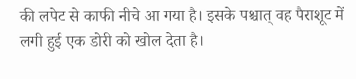की लपेट से काफी नीचे आ गया है। इसके पश्चात् वह पैराशूट में लगी हुई एक डोरी को खोल देता है।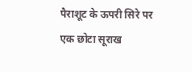पैराशूट के ऊपरी सिरे पर एक छोटा सूराख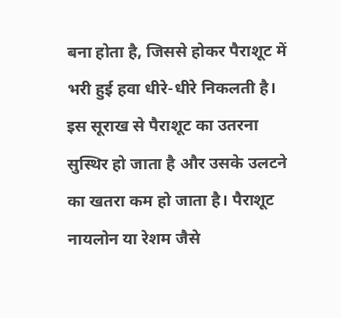बना होता है, जिससे होकर पैराशूट में भरी हुई हवा धीरे-धीरे निकलती है। इस सूराख से पैराशूट का उतरना सुस्थिर हो जाता है और उसके उलटने का खतरा कम हो जाता है। पैराशूट नायलोन या रेशम जैसे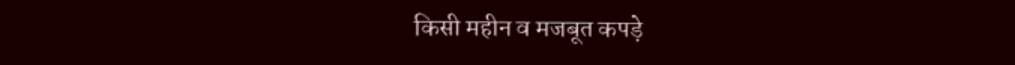किसी महीन व मजबूत कपड़े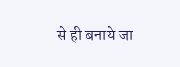से ही बनाये जा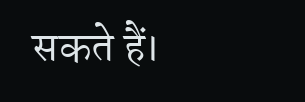सकते हैं।